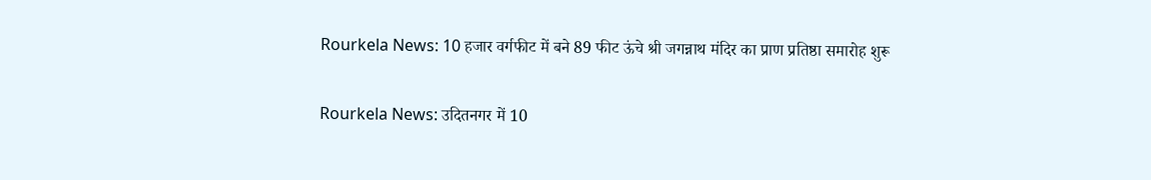Rourkela News: 10 हजार वर्गफीट में बने 89 फीट ऊंचे श्री जगन्नाथ मंदिर का प्राण प्रतिष्ठा समारोह शुरू

Rourkela News: उदितनगर में 10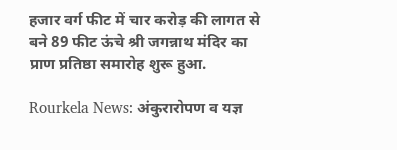हजार वर्ग फीट में चार करोड़ की लागत से बने 89 फीट ऊंचे श्री जगन्नाथ मंदिर का प्राण प्रतिष्ठा समारोह शुरू हुआ.

Rourkela News: अंकुरारोपण व यज्ञ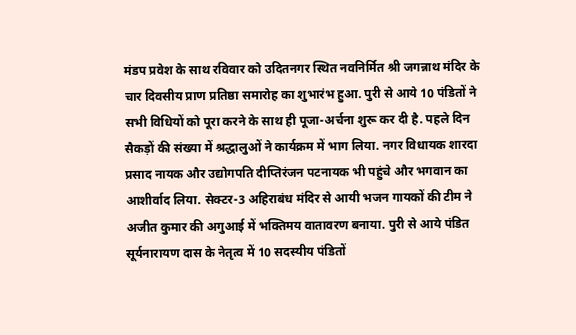मंडप प्रवेश के साथ रविवार को उदितनगर स्थित नवनिर्मित श्री जगन्नाथ मंदिर के चार दिवसीय प्राण प्रतिष्ठा समारोह का शुभारंभ हुआ. पुरी से आये 10 पंडितों ने सभी विधियों को पूरा करने के साथ ही पूजा-अर्चना शुरू कर दी है. पहले दिन सैकड़ों की संख्या में श्रद्धालुओं ने कार्यक्रम में भाग लिया. नगर विधायक शारदा प्रसाद नायक और उद्योगपति दीप्तिरंजन पटनायक भी पहुंचे और भगवान का आशीर्वाद लिया. सेक्टर-3 अहिराबंध मंदिर से आयी भजन गायकों की टीम ने अजीत कुमार की अगुआई में भक्तिमय वातावरण बनाया. पुरी से आये पंडित सूर्यनारायण दास के नेतृत्व में 10 सदस्यीय पंडितों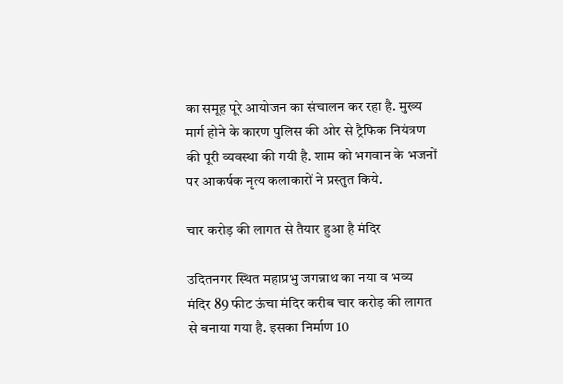का समूह पूरे आयोजन का संचालन कर रहा है. मुख्य मार्ग होने के कारण पुलिस की ओर से ट्रैफिक नियंत्रण की पूरी व्यवस्था की गयी है. शाम को भगवान के भजनों पर आकर्षक नृत्य कलाकारों ने प्रस्तुत किये.

चार करोड़ की लागत से तैयार हुआ है मंदिर

उदितनगर स्थित महाप्रभु जगन्नाथ का नया व भव्य मंदिर 89 फीट ऊंचा मंदिर करीब चार करोड़ की लागत से बनाया गया है. इसका निर्माण 10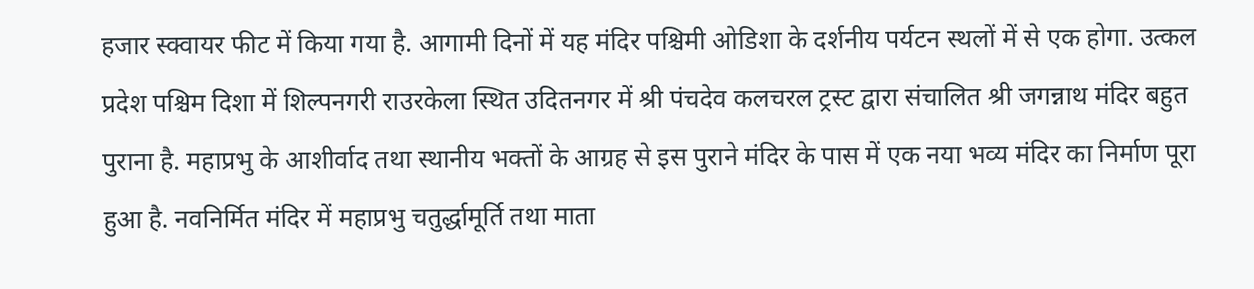हजार स्क्वायर फीट में किया गया है. आगामी दिनों में यह मंदिर पश्चिमी ओडिशा के दर्शनीय पर्यटन स्थलों में से एक होगा. उत्कल प्रदेश पश्चिम दिशा में शिल्पनगरी राउरकेला स्थित उदितनगर में श्री पंचदेव कलचरल ट्रस्ट द्वारा संचालित श्री जगन्नाथ मंदिर बहुत पुराना है. महाप्रभु के आशीर्वाद तथा स्थानीय भक्तों के आग्रह से इस पुराने मंदिर के पास में एक नया भव्य मंदिर का निर्माण पूरा हुआ है. नवनिर्मित मंदिर में महाप्रभु चतुर्द्धामूर्ति तथा माता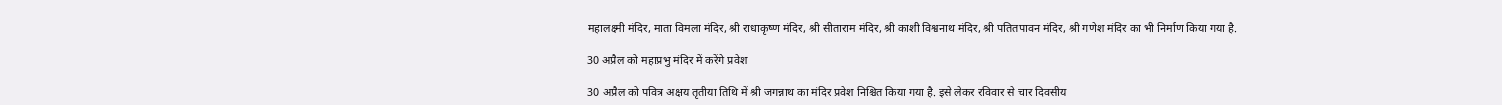महालक्ष्मी मंदिर, माता विमला मंदिर, श्री राधाकृष्ण मंदिर, श्री सीताराम मंदिर, श्री काशी विश्वनाथ मंदिर, श्री पतितपावन मंदिर, श्री गणेश मंदिर का भी निर्माण किया गया है.

30 अप्रैल को महाप्रभु मंदिर में करेंगे प्रवेश

30 अप्रैल को पवित्र अक्षय तृतीया तिथि में श्री जगन्नाथ का मंदिर प्रवेश निश्चित किया गया है. इसे लेकर रविवार से चार दिवसीय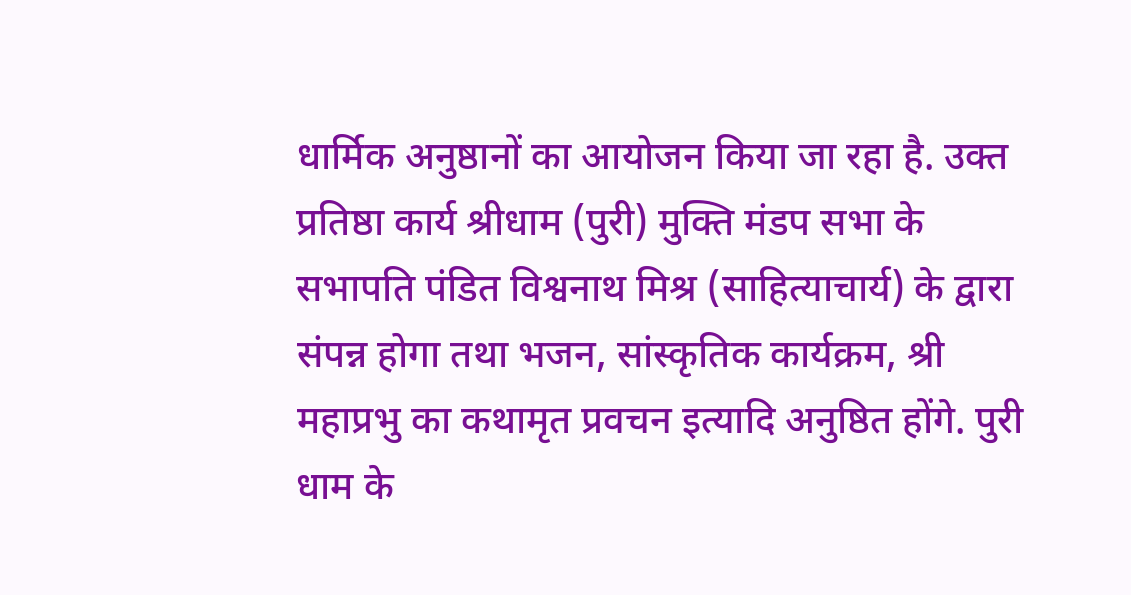धार्मिक अनुष्ठानों का आयोजन किया जा रहा है. उक्त प्रतिष्ठा कार्य श्रीधाम (पुरी) मुक्ति मंडप सभा के सभापति पंडित विश्वनाथ मिश्र (साहित्याचार्य) के द्वारा संपन्न होगा तथा भजन, सांस्कृतिक कार्यक्रम, श्री महाप्रभु का कथामृत प्रवचन इत्यादि अनुष्ठित होंगे. पुरी धाम के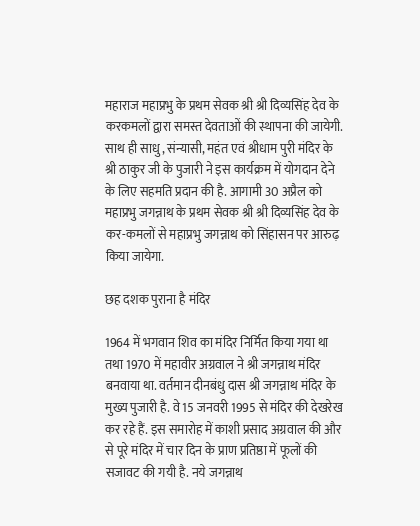महाराज महाप्रभु के प्रथम सेवक श्री श्री दिव्यसिंह देव के करकमलों द्वारा समस्त देवताओं की स्थापना की जायेगी. साथ ही साधु, संन्यासी, महंत एवं श्रीधाम पुरी मंदिर के श्री ठाकुर जी के पुजारी ने इस कार्यक्रम में योगदान देने के लिए सहमति प्रदान की है. आगामी 30 अप्रैल को महाप्रभु जगन्नाथ के प्रथम सेवक श्री श्री दिव्यसिंह देव के कर-कमलों से महाप्रभु जगन्नाथ को सिंहासन पर आरुढ़ किया जायेगा.

छह दशक पुराना है मंदिर

1964 में भगवान शिव का मंदिर निर्मित किया गया था तथा 1970 में महावीर अग्रवाल ने श्री जगन्नाथ मंदिर बनवाया था. वर्तमान दीनबंधु दास श्री जगन्नाथ मंदिर के मुख्य पुजारी है. वे 15 जनवरी 1995 से मंदिर की देखरेख कर रहे हैं. इस समारोह में काशी प्रसाद अग्रवाल की और से पूरे मंदिर में चार दिन के प्राण प्रतिष्ठा में फूलों की सजावट की गयी है. नये जगन्नाथ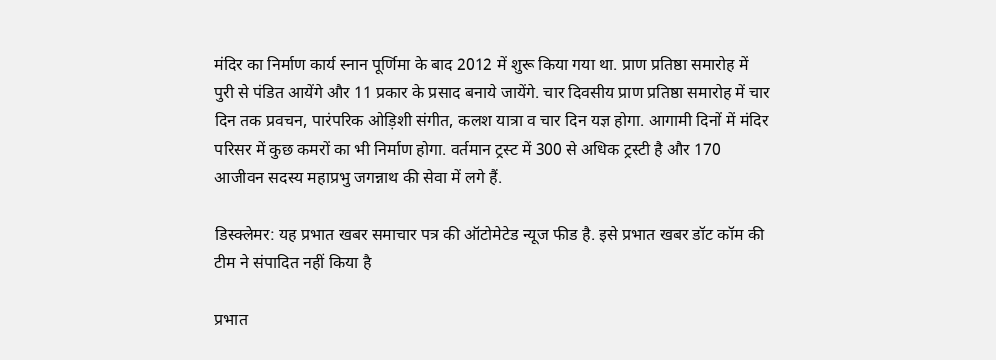मंदिर का निर्माण कार्य स्नान पूर्णिमा के बाद 2012 में शुरू किया गया था. प्राण प्रतिष्ठा समारोह में पुरी से पंडित आयेंगे और 11 प्रकार के प्रसाद बनाये जायेंगे. चार दिवसीय प्राण प्रतिष्ठा समारोह में चार दिन तक प्रवचन, पारंपरिक ओड़िशी संगीत, कलश यात्रा व चार दिन यज्ञ होगा. आगामी दिनों में मंदिर परिसर में कुछ कमरों का भी निर्माण होगा. वर्तमान ट्रस्ट में 300 से अधिक ट्रस्टी है और 170 आजीवन सदस्य महाप्रभु जगन्नाथ की सेवा में लगे हैं.

डिस्क्लेमर: यह प्रभात खबर समाचार पत्र की ऑटोमेटेड न्यूज फीड है. इसे प्रभात खबर डॉट कॉम की टीम ने संपादित नहीं किया है

प्रभात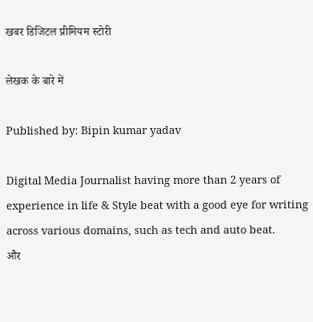खबर डिजिटल प्रीमियम स्टोरी

लेखक के बारे में

Published by: Bipin kumar yadav

Digital Media Journalist having more than 2 years of experience in life & Style beat with a good eye for writing across various domains, such as tech and auto beat.
और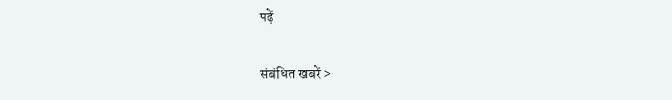पढ़ें

संबंधित खबरें >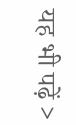यह भी पढ़ें >